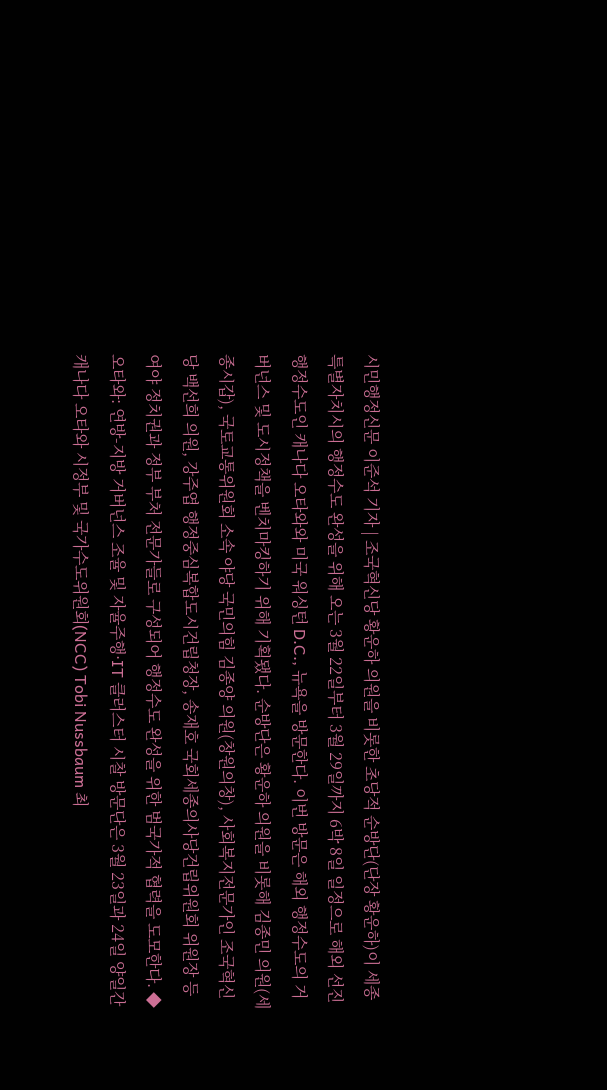시민행정신문 이준석 기자 | 조국혁신당 황운하 의원을 비롯한 초당적 순방단(단장 황운하)이 세종특별자치시의 행정수도 완성을 위해 오는 3월 22일부터 3월 29일까지 6박 8일 일정으로 해외 선진 행정수도인 캐나다 오타와와 미국 워싱턴 D.C., 뉴욕을 방문한다. 이번 방문은 해외 행정수도의 거버넌스 및 도시정책을 벤치마킹하기 위해 기획됐다. 순방단은 황운하 의원을 비롯해 김종민 의원(세종시갑), 국토교통위원회 소속 야당 국민의힘 김종양 의원(창원의창), 사회복지전문가인 조국혁신당 백선희 의원, 강주엽 행정중심복합도시건립청장, 송재호 국회세종의사당건립위원회 위원장 등 여야 정치권과 정부 부처 전문가들로 구성되어 행정수도 완성을 위한 범국가적 협력을 도모한다. ◆ 오타와: 연방-지방 거버넌스 조율 및 자율주행·IT 클러스터 시찰 방문단은 3월 23일과 24일 양일간 캐나다 오타와 시정부 및 국가수도위원회(NCC) Tobi Nussbaum 최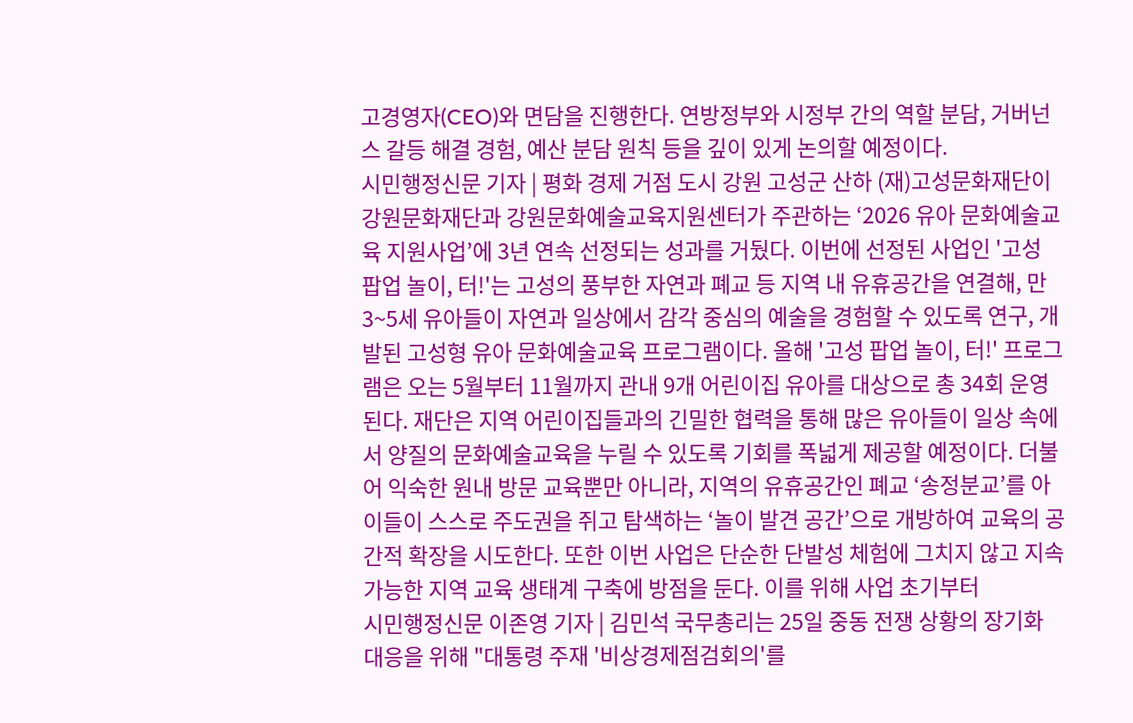고경영자(CEO)와 면담을 진행한다. 연방정부와 시정부 간의 역할 분담, 거버넌스 갈등 해결 경험, 예산 분담 원칙 등을 깊이 있게 논의할 예정이다.
시민행정신문 기자 | 평화 경제 거점 도시 강원 고성군 산하 (재)고성문화재단이 강원문화재단과 강원문화예술교육지원센터가 주관하는 ‘2026 유아 문화예술교육 지원사업’에 3년 연속 선정되는 성과를 거뒀다. 이번에 선정된 사업인 '고성 팝업 놀이, 터!'는 고성의 풍부한 자연과 폐교 등 지역 내 유휴공간을 연결해, 만 3~5세 유아들이 자연과 일상에서 감각 중심의 예술을 경험할 수 있도록 연구, 개발된 고성형 유아 문화예술교육 프로그램이다. 올해 '고성 팝업 놀이, 터!' 프로그램은 오는 5월부터 11월까지 관내 9개 어린이집 유아를 대상으로 총 34회 운영된다. 재단은 지역 어린이집들과의 긴밀한 협력을 통해 많은 유아들이 일상 속에서 양질의 문화예술교육을 누릴 수 있도록 기회를 폭넓게 제공할 예정이다. 더불어 익숙한 원내 방문 교육뿐만 아니라, 지역의 유휴공간인 폐교 ‘송정분교’를 아이들이 스스로 주도권을 쥐고 탐색하는 ‘놀이 발견 공간’으로 개방하여 교육의 공간적 확장을 시도한다. 또한 이번 사업은 단순한 단발성 체험에 그치지 않고 지속 가능한 지역 교육 생태계 구축에 방점을 둔다. 이를 위해 사업 초기부터
시민행정신문 이존영 기자 | 김민석 국무총리는 25일 중동 전쟁 상황의 장기화 대응을 위해 "대통령 주재 '비상경제점검회의'를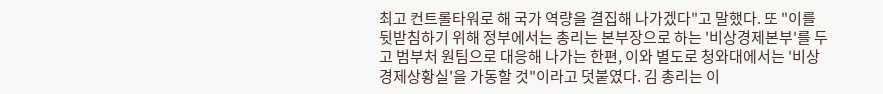최고 컨트롤타워로 해 국가 역량을 결집해 나가겠다"고 말했다. 또 "이를 뒷받침하기 위해 정부에서는 총리는 본부장으로 하는 '비상경제본부'를 두고 범부처 원팀으로 대응해 나가는 한편, 이와 별도로 청와대에서는 '비상경제상황실'을 가동할 것"이라고 덧붙였다. 김 총리는 이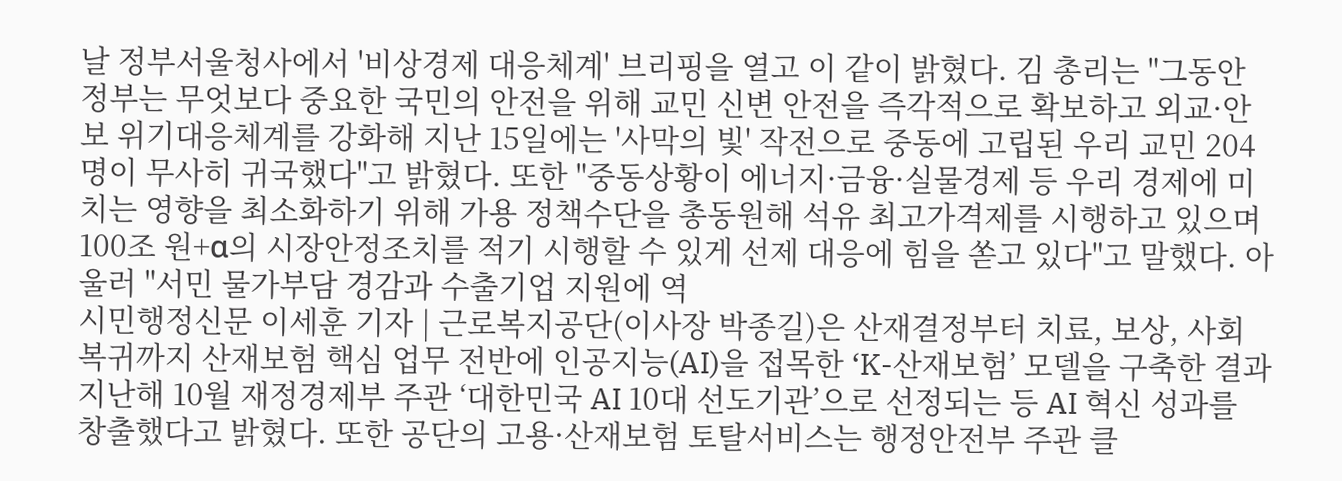날 정부서울청사에서 '비상경제 대응체계' 브리핑을 열고 이 같이 밝혔다. 김 총리는 "그동안 정부는 무엇보다 중요한 국민의 안전을 위해 교민 신변 안전을 즉각적으로 확보하고 외교·안보 위기대응체계를 강화해 지난 15일에는 '사막의 빛' 작전으로 중동에 고립된 우리 교민 204명이 무사히 귀국했다"고 밝혔다. 또한 "중동상황이 에너지·금융·실물경제 등 우리 경제에 미치는 영향을 최소화하기 위해 가용 정책수단을 총동원해 석유 최고가격제를 시행하고 있으며 100조 원+α의 시장안정조치를 적기 시행할 수 있게 선제 대응에 힘을 쏟고 있다"고 말했다. 아울러 "서민 물가부담 경감과 수출기업 지원에 역
시민행정신문 이세훈 기자 | 근로복지공단(이사장 박종길)은 산재결정부터 치료, 보상, 사회복귀까지 산재보험 핵심 업무 전반에 인공지능(AI)을 접목한 ‘K-산재보험’ 모델을 구축한 결과 지난해 10월 재정경제부 주관 ‘대한민국 AI 10대 선도기관’으로 선정되는 등 AI 혁신 성과를 창출했다고 밝혔다. 또한 공단의 고용·산재보험 토탈서비스는 행정안전부 주관 클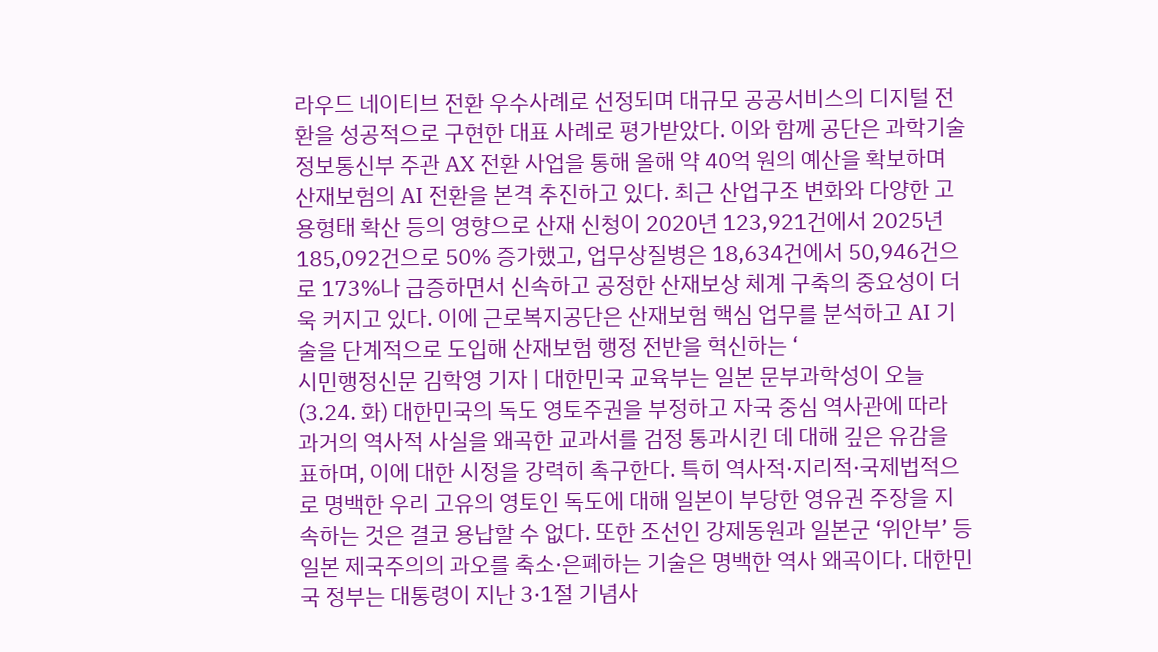라우드 네이티브 전환 우수사례로 선정되며 대규모 공공서비스의 디지털 전환을 성공적으로 구현한 대표 사례로 평가받았다. 이와 함께 공단은 과학기술정보통신부 주관 AX 전환 사업을 통해 올해 약 40억 원의 예산을 확보하며 산재보험의 AI 전환을 본격 추진하고 있다. 최근 산업구조 변화와 다양한 고용형태 확산 등의 영향으로 산재 신청이 2020년 123,921건에서 2025년 185,092건으로 50% 증가했고, 업무상질병은 18,634건에서 50,946건으로 173%나 급증하면서 신속하고 공정한 산재보상 체계 구축의 중요성이 더욱 커지고 있다. 이에 근로복지공단은 산재보험 핵심 업무를 분석하고 AI 기술을 단계적으로 도입해 산재보험 행정 전반을 혁신하는 ‘
시민행정신문 김학영 기자 | 대한민국 교육부는 일본 문부과학성이 오늘(3.24. 화) 대한민국의 독도 영토주권을 부정하고 자국 중심 역사관에 따라 과거의 역사적 사실을 왜곡한 교과서를 검정 통과시킨 데 대해 깊은 유감을 표하며, 이에 대한 시정을 강력히 촉구한다. 특히 역사적·지리적·국제법적으로 명백한 우리 고유의 영토인 독도에 대해 일본이 부당한 영유권 주장을 지속하는 것은 결코 용납할 수 없다. 또한 조선인 강제동원과 일본군 ‘위안부’ 등 일본 제국주의의 과오를 축소·은폐하는 기술은 명백한 역사 왜곡이다. 대한민국 정부는 대통령이 지난 3·1절 기념사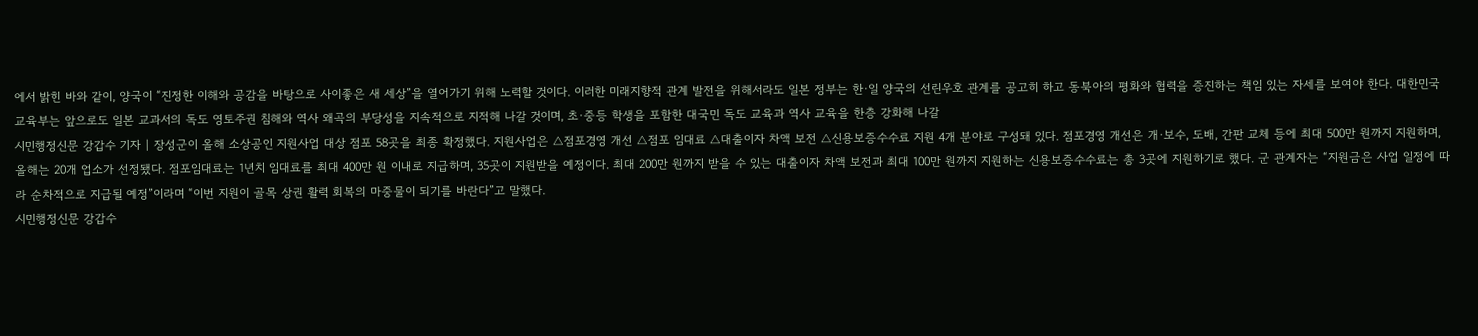에서 밝힌 바와 같이, 양국이 “진정한 이해와 공감을 바탕으로 사이좋은 새 세상”을 열어가기 위해 노력할 것이다. 이러한 미래지향적 관계 발전을 위해서라도 일본 정부는 한·일 양국의 선린우호 관계를 공고히 하고 동북아의 평화와 협력을 증진하는 책임 있는 자세를 보여야 한다. 대한민국 교육부는 앞으로도 일본 교과서의 독도 영토주권 침해와 역사 왜곡의 부당성을 지속적으로 지적해 나갈 것이며, 초·중등 학생을 포함한 대국민 독도 교육과 역사 교육을 한층 강화해 나갈
시민행정신문 강갑수 기자 | 장성군이 올해 소상공인 지원사업 대상 점포 58곳을 최종 확정했다. 지원사업은 △점포경영 개선 △점포 임대료 △대출이자 차액 보전 △신용보증수수료 지원 4개 분야로 구성돼 있다. 점포경영 개선은 개·보수, 도배, 간판 교체 등에 최대 500만 원까지 지원하며, 올해는 20개 업소가 선정됐다. 점포임대료는 1년치 임대료를 최대 400만 원 이내로 지급하며, 35곳이 지원받을 예정이다. 최대 200만 원까지 받을 수 있는 대출이자 차액 보전과 최대 100만 원까지 지원하는 신용보증수수료는 총 3곳에 지원하기로 했다. 군 관계자는 “지원금은 사업 일정에 따라 순차적으로 지급될 예정”이라며 “이번 지원이 골목 상권 활력 회복의 마중물이 되기를 바란다”고 말했다.
시민행정신문 강갑수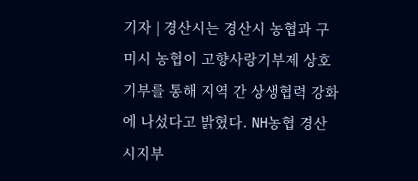기자 | 경산시는 경산시 농협과 구미시 농협이 고향사랑기부제 상호 기부를 통해 지역 간 상생협력 강화에 나섰다고 밝혔다. NH농협 경산시지부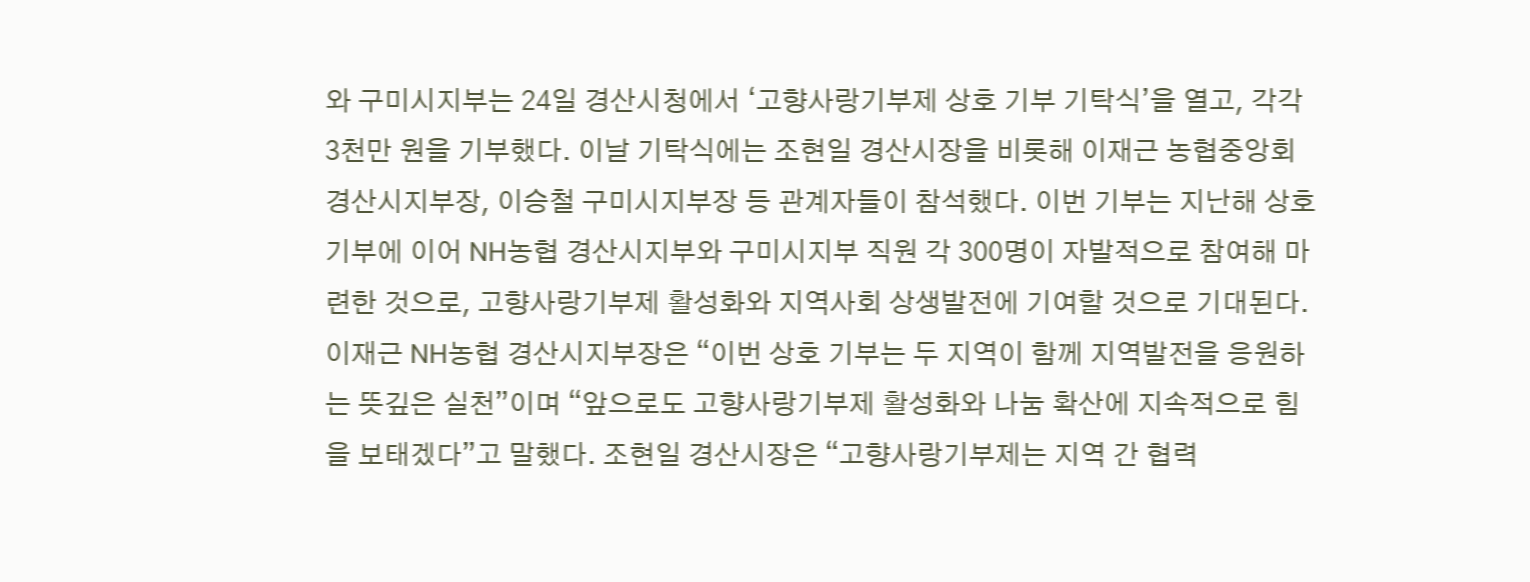와 구미시지부는 24일 경산시청에서 ‘고향사랑기부제 상호 기부 기탁식’을 열고, 각각 3천만 원을 기부했다. 이날 기탁식에는 조현일 경산시장을 비롯해 이재근 농협중앙회 경산시지부장, 이승철 구미시지부장 등 관계자들이 참석했다. 이번 기부는 지난해 상호 기부에 이어 NH농협 경산시지부와 구미시지부 직원 각 300명이 자발적으로 참여해 마련한 것으로, 고향사랑기부제 활성화와 지역사회 상생발전에 기여할 것으로 기대된다. 이재근 NH농협 경산시지부장은 “이번 상호 기부는 두 지역이 함께 지역발전을 응원하는 뜻깊은 실천”이며 “앞으로도 고향사랑기부제 활성화와 나눔 확산에 지속적으로 힘을 보태겠다”고 말했다. 조현일 경산시장은 “고향사랑기부제는 지역 간 협력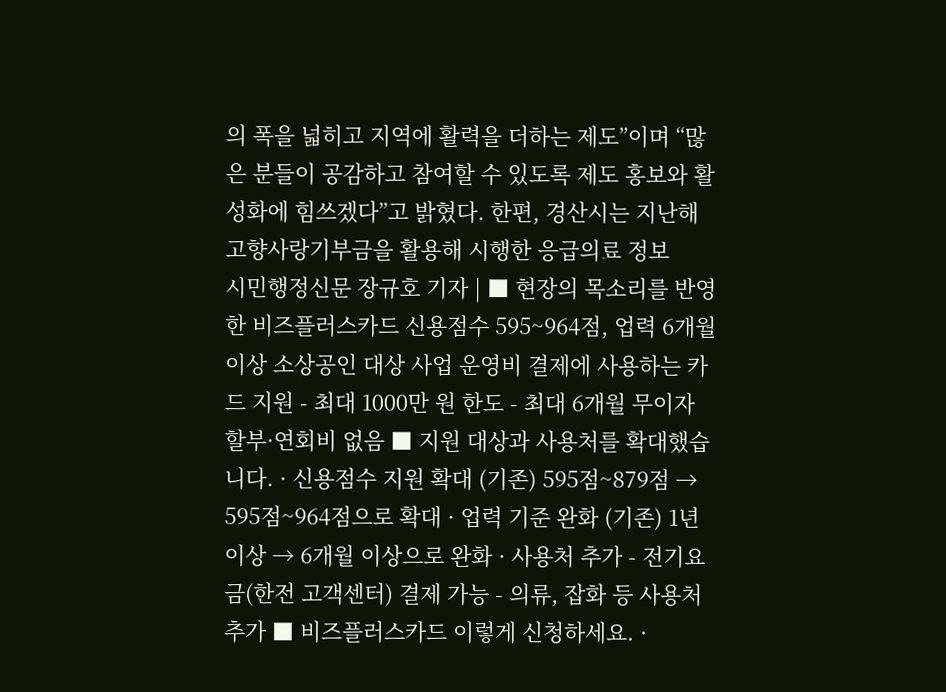의 폭을 넓히고 지역에 활력을 더하는 제도”이며 “많은 분들이 공감하고 참여할 수 있도록 제도 홍보와 활성화에 힘쓰겠다”고 밝혔다. 한편, 경산시는 지난해 고향사랑기부금을 활용해 시행한 응급의료 정보
시민행정신문 장규호 기자 | ■ 현장의 목소리를 반영한 비즈플러스카드 신용점수 595~964점, 업력 6개월 이상 소상공인 대상 사업 운영비 결제에 사용하는 카드 지원 - 최대 1000만 원 한도 - 최대 6개월 무이자 할부·연회비 없음 ■ 지원 대상과 사용처를 확대했습니다. · 신용점수 지원 확대 (기존) 595점~879점 → 595점~964점으로 확대 · 업력 기준 완화 (기존) 1년 이상 → 6개월 이상으로 완화 · 사용처 추가 - 전기요금(한전 고객센터) 결제 가능 - 의류, 잡화 등 사용처 추가 ■ 비즈플러스카드 이렇게 신청하세요. ·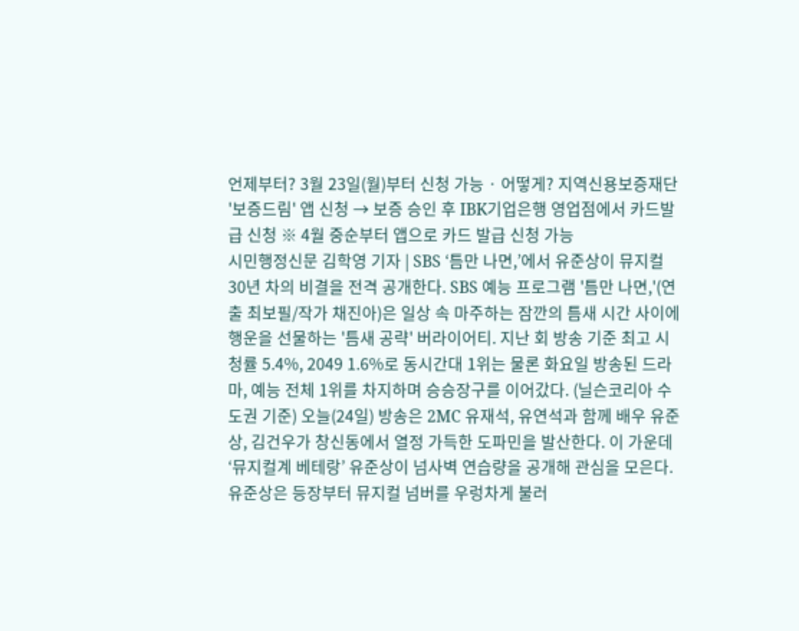언제부터? 3월 23일(월)부터 신청 가능 · 어떻게? 지역신용보증재단 '보증드림' 앱 신청 → 보증 승인 후 IBK기업은행 영업점에서 카드발급 신청 ※ 4월 중순부터 앱으로 카드 발급 신청 가능
시민행정신문 김학영 기자 | SBS ‘틈만 나면,’에서 유준상이 뮤지컬 30년 차의 비결을 전격 공개한다. SBS 예능 프로그램 '틈만 나면,'(연출 최보필/작가 채진아)은 일상 속 마주하는 잠깐의 틈새 시간 사이에 행운을 선물하는 '틈새 공략' 버라이어티. 지난 회 방송 기준 최고 시청률 5.4%, 2049 1.6%로 동시간대 1위는 물론 화요일 방송된 드라마, 예능 전체 1위를 차지하며 승승장구를 이어갔다. (닐슨코리아 수도권 기준) 오늘(24일) 방송은 2MC 유재석, 유연석과 함께 배우 유준상, 김건우가 창신동에서 열정 가득한 도파민을 발산한다. 이 가운데 ‘뮤지컬계 베테랑’ 유준상이 넘사벽 연습량을 공개해 관심을 모은다. 유준상은 등장부터 뮤지컬 넘버를 우렁차게 불러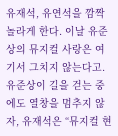유재석, 유연석을 깜짝 놀라게 한다. 이날 유준상의 뮤지컬 사랑은 여기서 그치지 않는다고. 유준상이 길을 걷는 중에도 열창을 멈추지 않자, 유재석은 “뮤지컬 현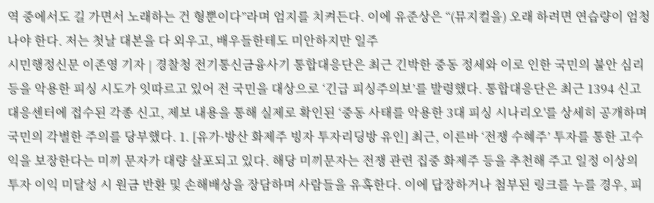역 중에서도 길 가면서 노래하는 건 형뿐이다”라며 엄지를 치켜든다. 이에 유준상은 “(뮤지컬을) 오래 하려면 연습량이 엄청 나야 한다. 저는 첫날 대본을 다 외우고, 배우들한테도 미안하지만 일주
시민행정신문 이존영 기자 | 경찰청 전기통신금융사기 통합대응단은 최근 긴박한 중동 정세와 이로 인한 국민의 불안 심리 등을 악용한 피싱 시도가 잇따르고 있어 전 국민을 대상으로 ‘긴급 피싱주의보’를 발령했다. 통합대응단은 최근 1394 신고대응센터에 접수된 각종 신고, 제보 내용을 통해 실제로 확인된 ‘중동 사태를 악용한 3대 피싱 시나리오'를 상세히 공개하며 국민의 각별한 주의를 당부했다. 1. [유가·방산 화제주 빙자 투자리딩방 유인] 최근, 이른바 ‘전쟁 수혜주’ 투자를 통한 고수익을 보장한다는 미끼 문자가 대량 살포되고 있다. 해당 미끼문자는 전쟁 관련 집중 화제주 등을 추천해 주고 일정 이상의 투자 이익 미달성 시 원금 반환 및 손해배상을 장담하며 사람들을 유혹한다. 이에 답장하거나 첨부된 링크를 누를 경우, 피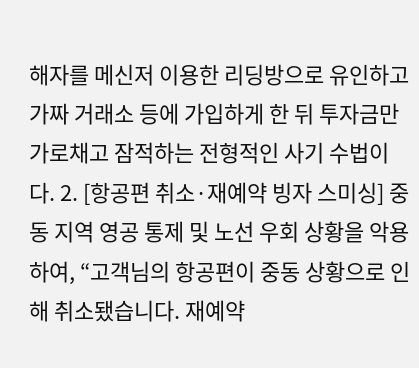해자를 메신저 이용한 리딩방으로 유인하고 가짜 거래소 등에 가입하게 한 뒤 투자금만 가로채고 잠적하는 전형적인 사기 수법이다. 2. [항공편 취소·재예약 빙자 스미싱] 중동 지역 영공 통제 및 노선 우회 상황을 악용하여, “고객님의 항공편이 중동 상황으로 인해 취소됐습니다. 재예약